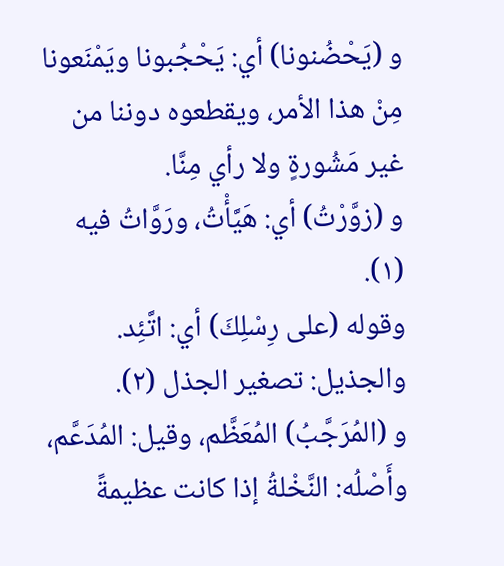و (يَحْضُنونا) أي: يَحْجُبونا ويَمْنَعونا مِنْ هذا الأمر، ويقطعوه دوننا من غير مَشُورةٍ ولا رأي مِنَّا.
و (زوَّرْتُ) أي: هَيَّأْتُ، ورَوَّاتُ فيه (١).
وقوله (على رِسْلِكَ) أي: اتَّئِد.
والجذيل: تصغير الجذل (٢).
و (المُرَجَّبُ) المُعَظَّم، وقيل: المُدَعَّم، وأَصْلُه: النَّخْلةُ إذا كانت عظيمةً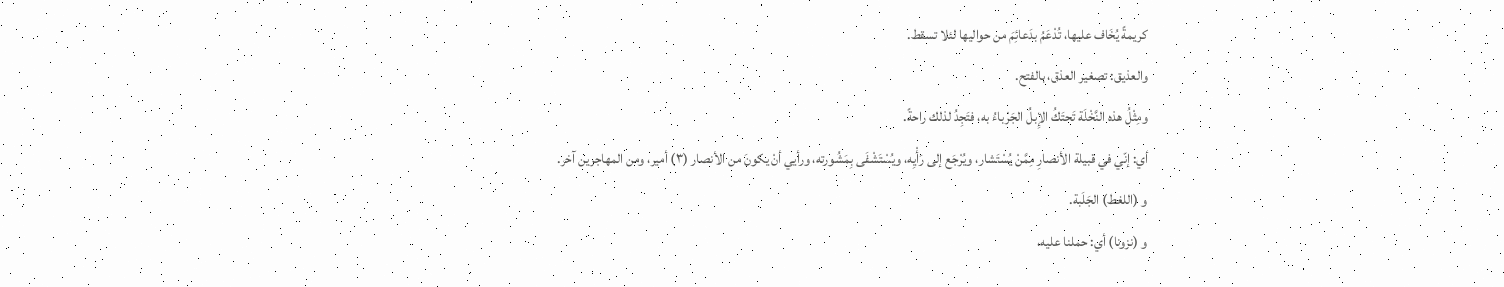كريمةً يُخَاف عليها، تُدْعَمُ بدَعائِمَ من حواليها لئلا تسقط.
والعذيق: تصغير العذق، بالفتح.
ومِثْلُ هذه النَّخْلَة تَحتَكُ الإِبلُ الجَرْباءُ به، فتَجِدُ لذلك راحةً.
أي: إنّي في قبيلة الأنصارِ مِمَّنْ يُسْتَشار، ويُرْجَع إلى رَأْيِه، ويُسْتَشْفَى بِمَشُورته، ورأيي أنْ يكونَ من الأنصار (٣) أمير، ومن المهاجرين آخر.
و (اللغط) الجَلَبة.
و (نزونا) أي: حملنا عليه،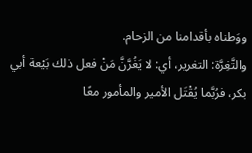ووَطناه بأقدامنا من الزحام.
والتَّغِرَّة: التغرير، أي: لا يَغُرَّنَّ مَنْ فعل ذلك بَيْعة أبي بكر، فرُبَّما يُقْتَل الأمير والمأمور معًا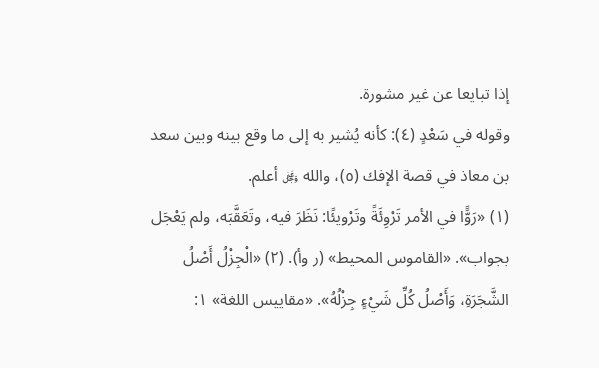إذا تبايعا عن غير مشورة.
وقوله في سَعْدٍ (٤): كأنه يُشير به إلى ما وقع بينه وبين سعد بن معاذ في قصة الإفك (٥)، والله ﷿ أعلم.
(١) «رَوًَّا في الأمر تَرْوِئَةً وتَرْويئًا: نَظَرَ فيه، وتَعَقَّبَه، ولم يَعْجَل بجواب». «القاموس المحيط» (ر وأ). (٢) «الْجِزْلُ أَصْلُ الشَّجَرَةِ، وَأَصْلُ كُلِّ شَيْءٍ جِزْلُهُ». «مقاييس اللغة» ١: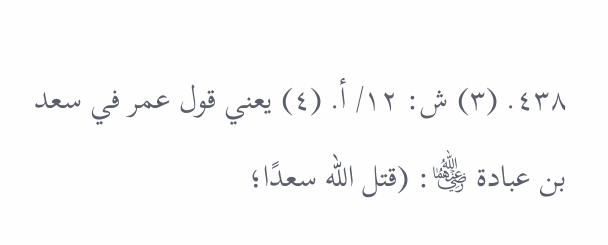٤٣٨. (٣) ش: ١٢/ أ. (٤) يعني قول عمر في سعد بن عبادة ﵄: (قتل الله سعدًا؛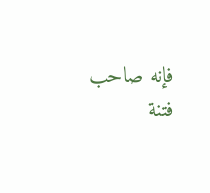فإنه صاحب فتنة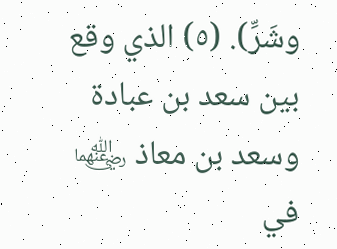وشَرِّ). (٥) الذي وقع بين سعد بن عبادة وسعد بن معاذ ﵄ في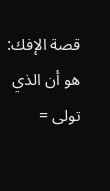قصة الإفك: هو أن الذي تولى =